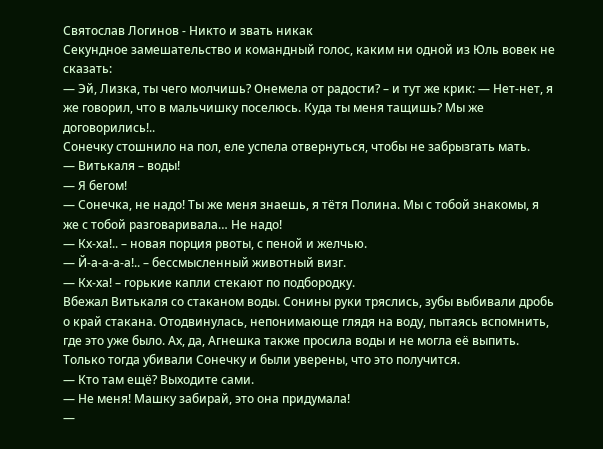Святослав Логинов - Никто и звать никак
Секундное замешательство и командный голос, каким ни одной из Юль вовек не сказать:
— Эй, Лизка, ты чего молчишь? Онемела от радости? – и тут же крик: — Нет-нет, я же говорил, что в мальчишку поселюсь. Куда ты меня тащишь? Мы же договорились!..
Сонечку стошнило на пол, еле успела отвернуться, чтобы не забрызгать мать.
— Витькаля – воды!
— Я бегом!
— Сонечка, не надо! Ты же меня знаешь, я тётя Полина. Мы с тобой знакомы, я же с тобой разговаривала… Не надо!
— Кх-ха!.. – новая порция рвоты, с пеной и желчью.
— Й-а-а-а-а!.. – бессмысленный животный визг.
— Кх-ха! – горькие капли стекают по подбородку.
Вбежал Витькаля со стаканом воды. Сонины руки тряслись, зубы выбивали дробь о край стакана. Отодвинулась, непонимающе глядя на воду, пытаясь вспомнить, где это уже было. Ах, да, Агнешка также просила воды и не могла её выпить. Только тогда убивали Сонечку и были уверены, что это получится.
— Кто там ещё? Выходите сами.
— Не меня! Машку забирай, это она придумала!
—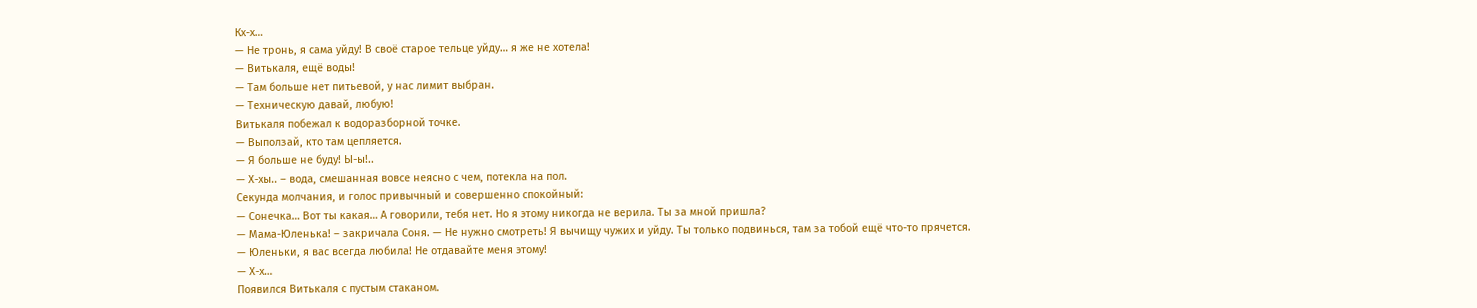Кх-х…
— Не тронь, я сама уйду! В своё старое тельце уйду… я же не хотела!
— Витькаля, ещё воды!
— Там больше нет питьевой, у нас лимит выбран.
— Техническую давай, любую!
Витькаля побежал к водоразборной точке.
— Выползай, кто там цепляется.
— Я больше не буду! Ы-ы!..
— Х-хы.. – вода, смешанная вовсе неясно с чем, потекла на пол.
Секунда молчания, и голос привычный и совершенно спокойный:
— Сонечка… Вот ты какая… А говорили, тебя нет. Но я этому никогда не верила. Ты за мной пришла?
— Мама-Юленька! – закричала Соня. — Не нужно смотреть! Я вычищу чужих и уйду. Ты только подвинься, там за тобой ещё что-то прячется.
— Юленьки, я вас всегда любила! Не отдавайте меня этому!
— Х-х…
Появился Витькаля с пустым стаканом.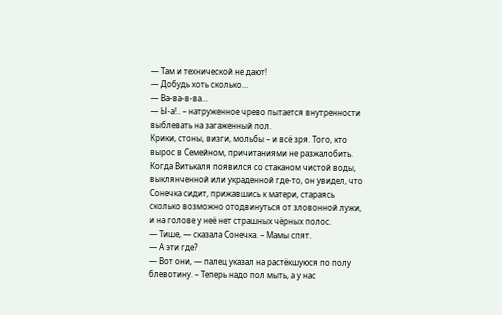— Там и технической не дают!
— Добудь хоть сколько…
— Ва-ва-в-ва…
— Ы-а!.. – натруженное чрево пытается внутренности выблевать на загаженный пол.
Крики, стоны, визги, мольбы – и всё зря. Того, кто вырос в Семейном, причитаниями не разжалобить. Когда Витькаля появился со стаканом чистой воды, выклянченной или украденной где-то, он увидел, что Сонечка сидит, прижавшись к матери, стараясь сколько возможно отодвинуться от зловонной лужи, и на голове у неё нет страшных чёрных полос.
— Тише, — сказала Сонечка. – Мамы спят.
— А эти где?
— Вот они, — палец указал на растёкшуюся по полу блевотину. – Теперь надо пол мыть, а у нас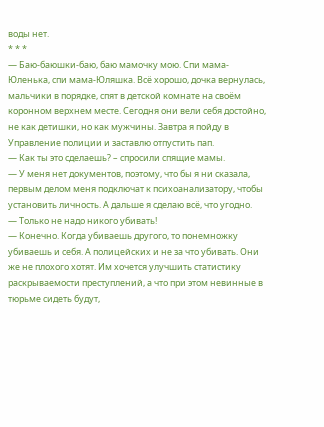воды нет.
* * *
— Баю-баюшки-баю, баю мамочку мою. Спи мама-Юленька, спи мама-Юляшка. Всё хорошо, дочка вернулась, мальчики в порядке, спят в детской комнате на своём коронном верхнем месте. Сегодня они вели себя достойно, не как детишки, но как мужчины. Завтра я пойду в Управление полиции и заставлю отпустить пап.
— Как ты это сделаешь? – спросили спящие мамы.
— У меня нет документов, поэтому, что бы я ни сказала, первым делом меня подключат к психоанализатору, чтобы установить личность. А дальше я сделаю всё, что угодно.
— Только не надо никого убивать!
— Конечно. Когда убиваешь другого, то понемножку убиваешь и себя. А полицейских и не за что убивать. Они же не плохого хотят. Им хочется улучшить статистику раскрываемости преступлений, а что при этом невинные в тюрьме сидеть будут,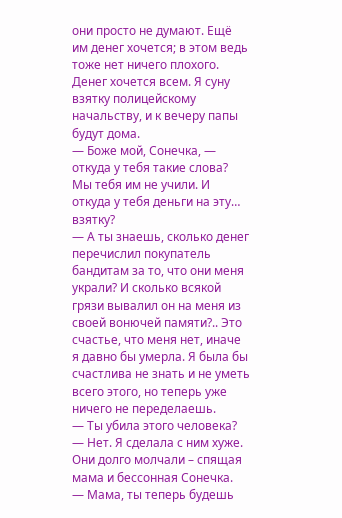они просто не думают. Ещё им денег хочется; в этом ведь тоже нет ничего плохого. Денег хочется всем. Я суну взятку полицейскому начальству, и к вечеру папы будут дома.
— Боже мой, Сонечка, — откуда у тебя такие слова? Мы тебя им не учили. И откуда у тебя деньги на эту… взятку?
— А ты знаешь, сколько денег перечислил покупатель бандитам за то, что они меня украли? И сколько всякой грязи вывалил он на меня из своей вонючей памяти?.. Это счастье, что меня нет, иначе я давно бы умерла. Я была бы счастлива не знать и не уметь всего этого, но теперь уже ничего не переделаешь.
— Ты убила этого человека?
— Нет. Я сделала с ним хуже.
Они долго молчали – спящая мама и бессонная Сонечка.
— Мама, ты теперь будешь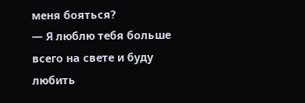меня бояться?
— Я люблю тебя больше всего на свете и буду любить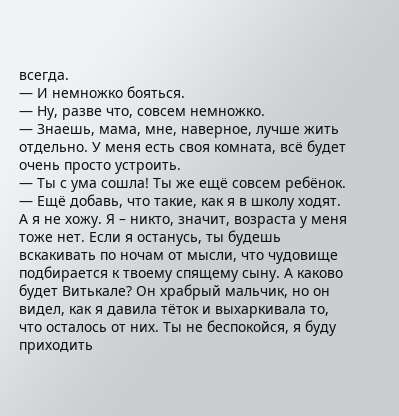всегда.
— И немножко бояться.
— Ну, разве что, совсем немножко.
— Знаешь, мама, мне, наверное, лучше жить отдельно. У меня есть своя комната, всё будет очень просто устроить.
— Ты с ума сошла! Ты же ещё совсем ребёнок.
— Ещё добавь, что такие, как я в школу ходят. А я не хожу. Я – никто, значит, возраста у меня тоже нет. Если я останусь, ты будешь вскакивать по ночам от мысли, что чудовище подбирается к твоему спящему сыну. А каково будет Витькале? Он храбрый мальчик, но он видел, как я давила тёток и выхаркивала то, что осталось от них. Ты не беспокойся, я буду приходить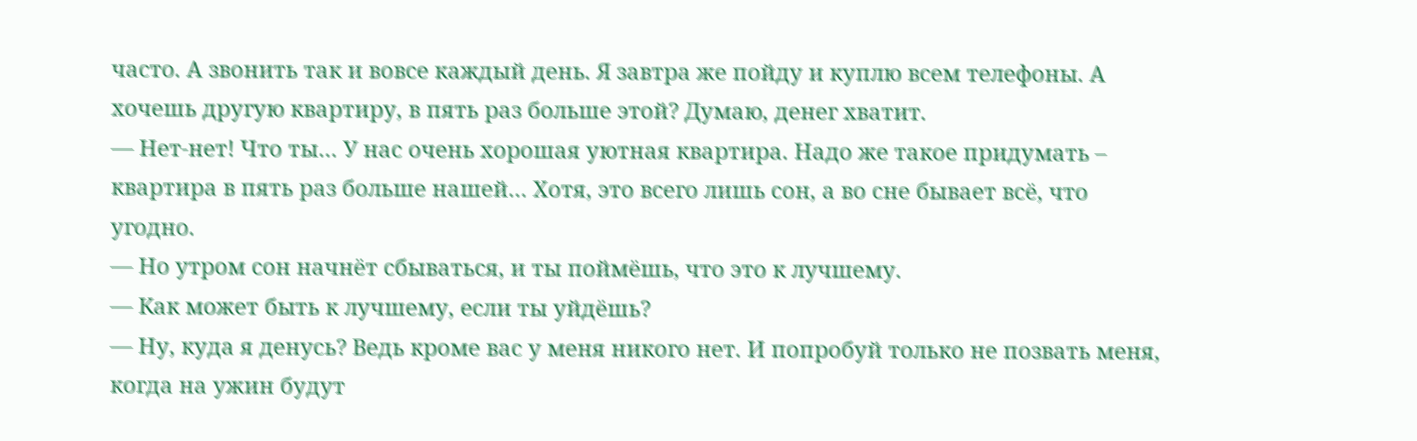часто. А звонить так и вовсе каждый день. Я завтра же пойду и куплю всем телефоны. А хочешь другую квартиру, в пять раз больше этой? Думаю, денег хватит.
— Нет-нет! Что ты… У нас очень хорошая уютная квартира. Надо же такое придумать – квартира в пять раз больше нашей… Хотя, это всего лишь сон, а во сне бывает всё, что угодно.
— Но утром сон начнёт сбываться, и ты поймёшь, что это к лучшему.
— Как может быть к лучшему, если ты уйдёшь?
— Ну, куда я денусь? Ведь кроме вас у меня никого нет. И попробуй только не позвать меня, когда на ужин будут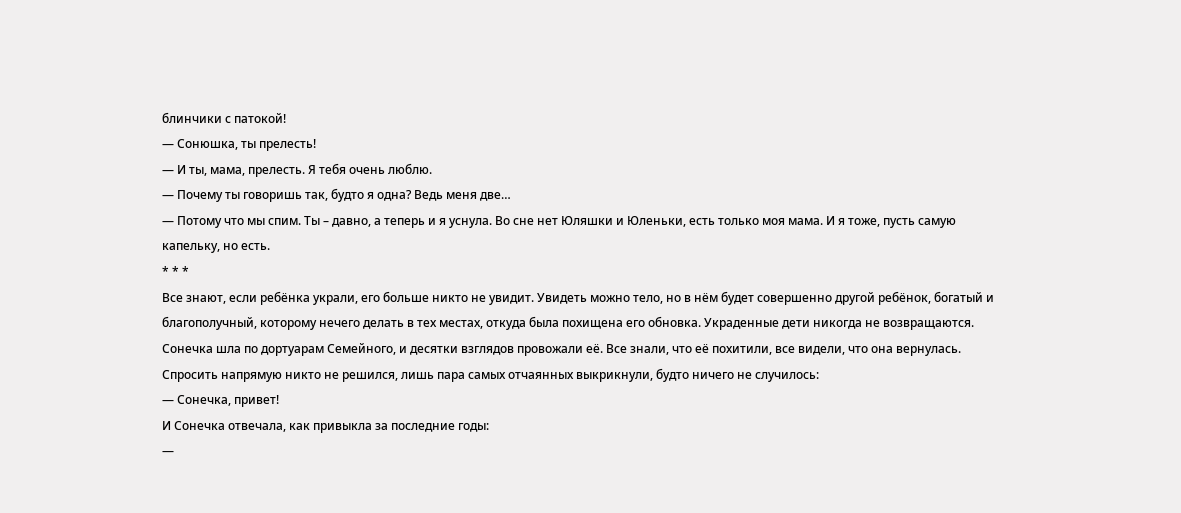блинчики с патокой!
— Сонюшка, ты прелесть!
— И ты, мама, прелесть. Я тебя очень люблю.
— Почему ты говоришь так, будто я одна? Ведь меня две…
— Потому что мы спим. Ты – давно, а теперь и я уснула. Во сне нет Юляшки и Юленьки, есть только моя мама. И я тоже, пусть самую капельку, но есть.
* * *
Все знают, если ребёнка украли, его больше никто не увидит. Увидеть можно тело, но в нём будет совершенно другой ребёнок, богатый и благополучный, которому нечего делать в тех местах, откуда была похищена его обновка. Украденные дети никогда не возвращаются.
Сонечка шла по дортуарам Семейного, и десятки взглядов провожали её. Все знали, что её похитили, все видели, что она вернулась. Спросить напрямую никто не решился, лишь пара самых отчаянных выкрикнули, будто ничего не случилось:
— Сонечка, привет!
И Сонечка отвечала, как привыкла за последние годы:
—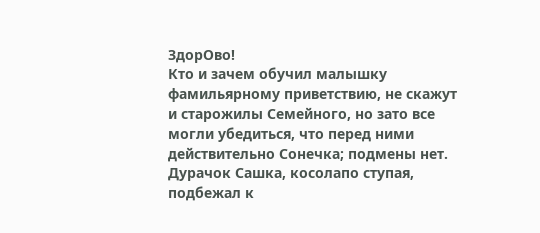ЗдорОво!
Кто и зачем обучил малышку фамильярному приветствию, не скажут и старожилы Семейного, но зато все могли убедиться, что перед ними действительно Сонечка; подмены нет.
Дурачок Сашка, косолапо ступая, подбежал к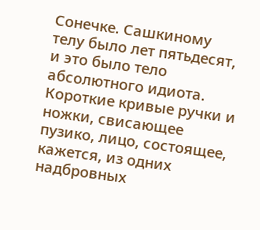Сонечке. Сашкиному телу было лет пятьдесят, и это было тело абсолютного идиота. Короткие кривые ручки и ножки, свисающее пузико, лицо, состоящее, кажется, из одних надбровных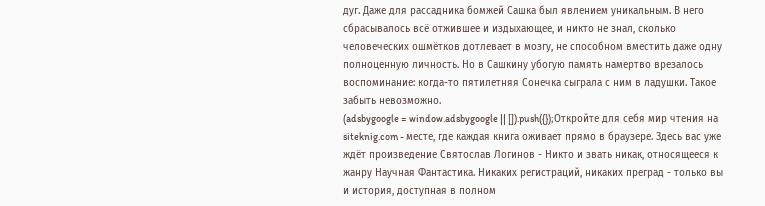дуг. Даже для рассадника бомжей Сашка был явлением уникальным. В него сбрасывалось всё отжившее и издыхающее, и никто не знал, сколько человеческих ошмётков дотлевает в мозгу, не способном вместить даже одну полноценную личность. Но в Сашкину убогую память намертво врезалось воспоминание: когда-то пятилетняя Сонечка сыграла с ним в ладушки. Такое забыть невозможно.
(adsbygoogle = window.adsbygoogle || []).push({});Откройте для себя мир чтения на siteknig.com - месте, где каждая книга оживает прямо в браузере. Здесь вас уже ждёт произведение Святослав Логинов - Никто и звать никак, относящееся к жанру Научная Фантастика. Никаких регистраций, никаких преград - только вы и история, доступная в полном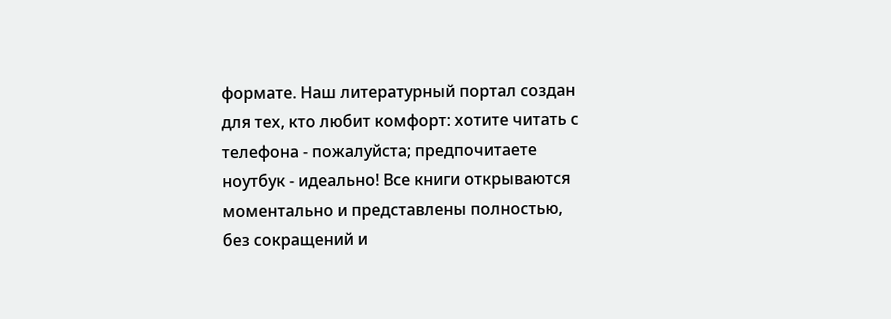формате. Наш литературный портал создан для тех, кто любит комфорт: хотите читать с телефона - пожалуйста; предпочитаете ноутбук - идеально! Все книги открываются моментально и представлены полностью, без сокращений и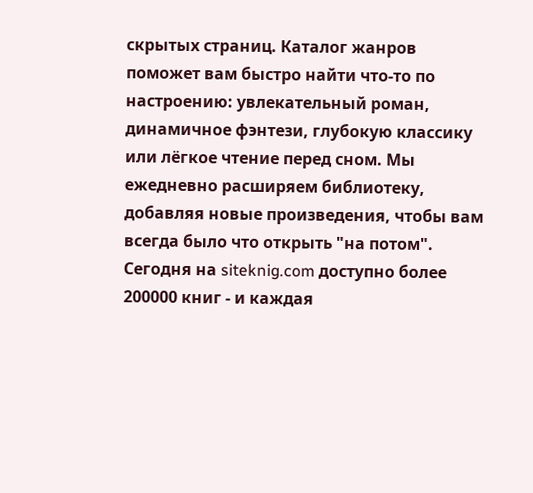скрытых страниц. Каталог жанров поможет вам быстро найти что-то по настроению: увлекательный роман, динамичное фэнтези, глубокую классику или лёгкое чтение перед сном. Мы ежедневно расширяем библиотеку, добавляя новые произведения, чтобы вам всегда было что открыть "на потом". Сегодня на siteknig.com доступно более 200000 книг - и каждая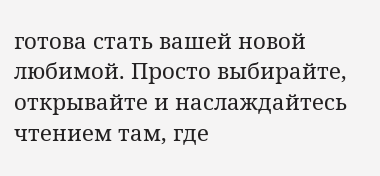готова стать вашей новой любимой. Просто выбирайте, открывайте и наслаждайтесь чтением там, где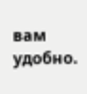вам удобно.